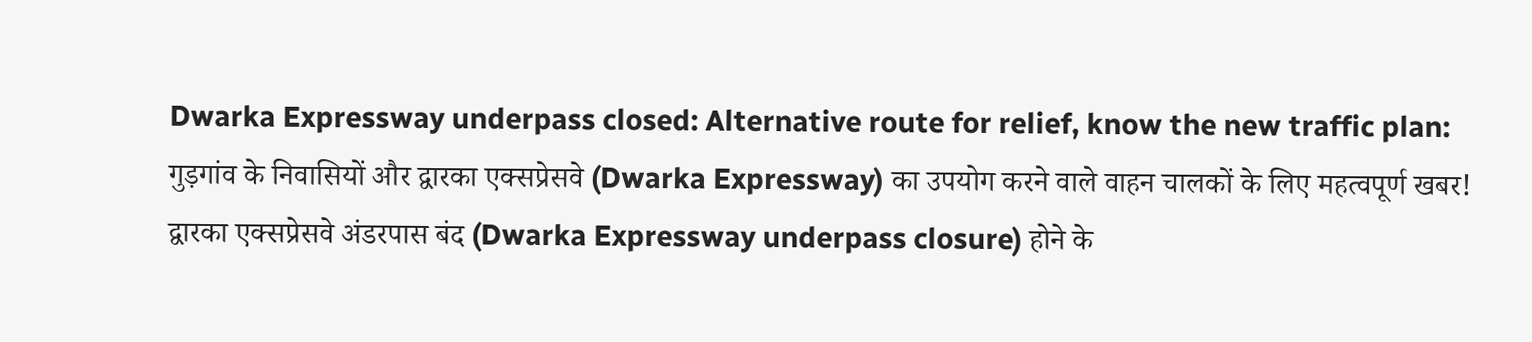Dwarka Expressway underpass closed: Alternative route for relief, know the new traffic plan: गुड़गांव के निवासियों और द्वारका एक्सप्रेसवे (Dwarka Expressway) का उपयोग करने वाले वाहन चालकों के लिए महत्वपूर्ण खबर! द्वारका एक्सप्रेसवे अंडरपास बंद (Dwarka Expressway underpass closure) होने के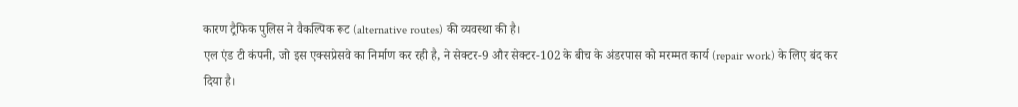कारण ट्रैफिक पुलिस ने वैकल्पिक रूट (alternative routes) की व्यवस्था की है।
एल एंड टी कंपनी, जो इस एक्सप्रेसवे का निर्माण कर रही है, ने सेक्टर-9 और सेक्टर-102 के बीच के अंडरपास को मरम्मत कार्य (repair work) के लिए बंद कर दिया है।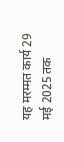यह मरम्मत कार्य 29 मई 2025 तक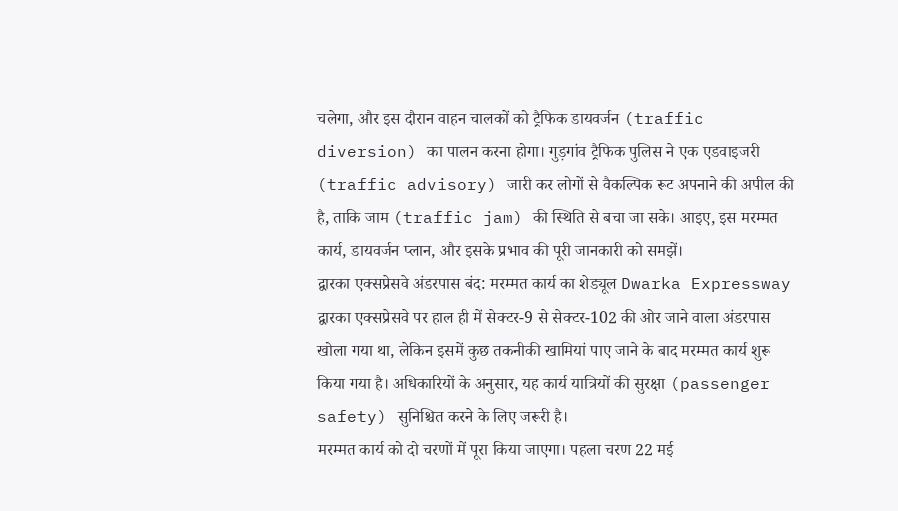चलेगा, और इस दौरान वाहन चालकों को ट्रैफिक डायवर्जन (traffic diversion) का पालन करना होगा। गुड़गांव ट्रैफिक पुलिस ने एक एडवाइजरी (traffic advisory) जारी कर लोगों से वैकल्पिक रूट अपनाने की अपील की है, ताकि जाम (traffic jam) की स्थिति से बचा जा सके। आइए, इस मरम्मत कार्य, डायवर्जन प्लान, और इसके प्रभाव की पूरी जानकारी को समझें।
द्वारका एक्सप्रेसवे अंडरपास बंद: मरम्मत कार्य का शेड्यूल Dwarka Expressway
द्वारका एक्सप्रेसवे पर हाल ही में सेक्टर-9 से सेक्टर-102 की ओर जाने वाला अंडरपास खोला गया था, लेकिन इसमें कुछ तकनीकी खामियां पाए जाने के बाद मरम्मत कार्य शुरू किया गया है। अधिकारियों के अनुसार, यह कार्य यात्रियों की सुरक्षा (passenger safety) सुनिश्चित करने के लिए जरूरी है।
मरम्मत कार्य को दो चरणों में पूरा किया जाएगा। पहला चरण 22 मई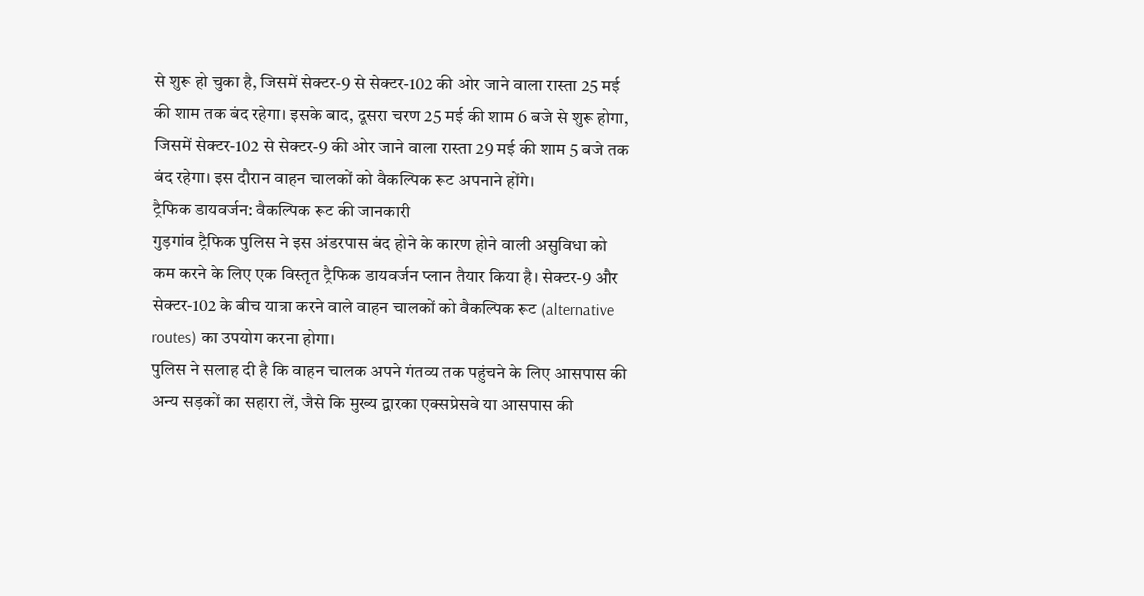से शुरू हो चुका है, जिसमें सेक्टर-9 से सेक्टर-102 की ओर जाने वाला रास्ता 25 मई की शाम तक बंद रहेगा। इसके बाद, दूसरा चरण 25 मई की शाम 6 बजे से शुरू होगा, जिसमें सेक्टर-102 से सेक्टर-9 की ओर जाने वाला रास्ता 29 मई की शाम 5 बजे तक बंद रहेगा। इस दौरान वाहन चालकों को वैकल्पिक रूट अपनाने होंगे।
ट्रैफिक डायवर्जन: वैकल्पिक रूट की जानकारी
गुड़गांव ट्रैफिक पुलिस ने इस अंडरपास बंद होने के कारण होने वाली असुविधा को कम करने के लिए एक विस्तृत ट्रैफिक डायवर्जन प्लान तैयार किया है। सेक्टर-9 और सेक्टर-102 के बीच यात्रा करने वाले वाहन चालकों को वैकल्पिक रूट (alternative routes) का उपयोग करना होगा।
पुलिस ने सलाह दी है कि वाहन चालक अपने गंतव्य तक पहुंचने के लिए आसपास की अन्य सड़कों का सहारा लें, जैसे कि मुख्य द्वारका एक्सप्रेसवे या आसपास की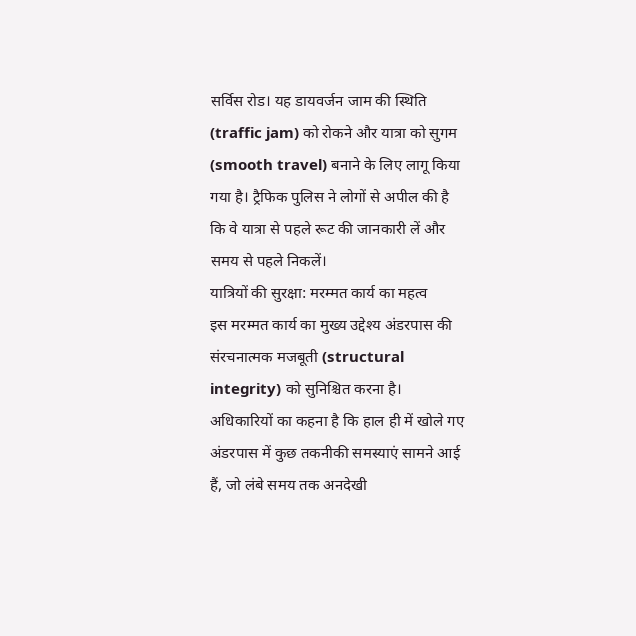सर्विस रोड। यह डायवर्जन जाम की स्थिति (traffic jam) को रोकने और यात्रा को सुगम (smooth travel) बनाने के लिए लागू किया गया है। ट्रैफिक पुलिस ने लोगों से अपील की है कि वे यात्रा से पहले रूट की जानकारी लें और समय से पहले निकलें।
यात्रियों की सुरक्षा: मरम्मत कार्य का महत्व
इस मरम्मत कार्य का मुख्य उद्देश्य अंडरपास की संरचनात्मक मजबूती (structural integrity) को सुनिश्चित करना है। अधिकारियों का कहना है कि हाल ही में खोले गए अंडरपास में कुछ तकनीकी समस्याएं सामने आई हैं, जो लंबे समय तक अनदेखी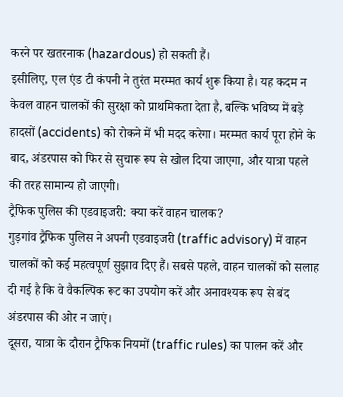करने पर खतरनाक (hazardous) हो सकती हैं।
इसीलिए, एल एंड टी कंपनी ने तुरंत मरम्मत कार्य शुरू किया है। यह कदम न केवल वाहन चालकों की सुरक्षा को प्राथमिकता देता है, बल्कि भविष्य में बड़े हादसों (accidents) को रोकने में भी मदद करेगा। मरम्मत कार्य पूरा होने के बाद, अंडरपास को फिर से सुचारू रूप से खोल दिया जाएगा, और यात्रा पहले की तरह सामान्य हो जाएगी।
ट्रैफिक पुलिस की एडवाइजरी: क्या करें वाहन चालक?
गुड़गांव ट्रैफिक पुलिस ने अपनी एडवाइजरी (traffic advisory) में वाहन चालकों को कई महत्वपूर्ण सुझाव दिए हैं। सबसे पहले, वाहन चालकों को सलाह दी गई है कि वे वैकल्पिक रूट का उपयोग करें और अनावश्यक रूप से बंद अंडरपास की ओर न जाएं।
दूसरा, यात्रा के दौरान ट्रैफिक नियमों (traffic rules) का पालन करें और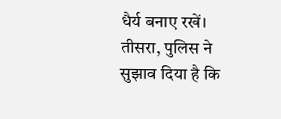धैर्य बनाए रखें। तीसरा, पुलिस ने सुझाव दिया है कि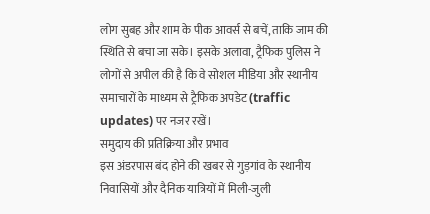लोग सुबह और शाम के पीक आवर्स से बचें, ताकि जाम की स्थिति से बचा जा सके। इसके अलावा, ट्रैफिक पुलिस ने लोगों से अपील की है कि वे सोशल मीडिया और स्थानीय समाचारों के माध्यम से ट्रैफिक अपडेट (traffic updates) पर नजर रखें।
समुदाय की प्रतिक्रिया और प्रभाव
इस अंडरपास बंद होने की खबर से गुड़गांव के स्थानीय निवासियों और दैनिक यात्रियों में मिली-जुली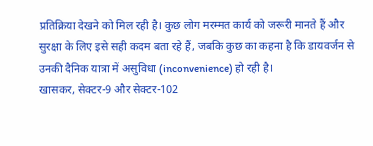प्रतिक्रिया देखने को मिल रही है। कुछ लोग मरम्मत कार्य को जरूरी मानते हैं और सुरक्षा के लिए इसे सही कदम बता रहे हैं, जबकि कुछ का कहना है कि डायवर्जन से उनकी दैनिक यात्रा में असुविधा (inconvenience) हो रही है।
खासकर, सेक्टर-9 और सेक्टर-102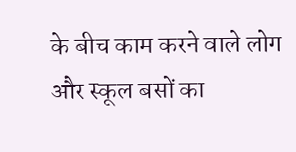के बीच काम करने वाले लोग और स्कूल बसों का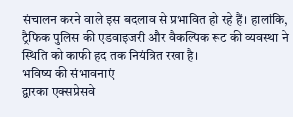संचालन करने वाले इस बदलाव से प्रभावित हो रहे हैं। हालांकि, ट्रैफिक पुलिस की एडवाइजरी और वैकल्पिक रूट की व्यवस्था ने स्थिति को काफी हद तक नियंत्रित रखा है।
भविष्य की संभावनाएं
द्वारका एक्सप्रेसवे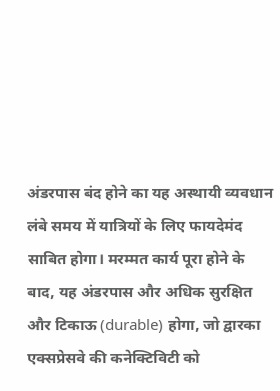अंडरपास बंद होने का यह अस्थायी व्यवधान लंबे समय में यात्रियों के लिए फायदेमंद साबित होगा। मरम्मत कार्य पूरा होने के बाद, यह अंडरपास और अधिक सुरक्षित और टिकाऊ (durable) होगा, जो द्वारका एक्सप्रेसवे की कनेक्टिविटी को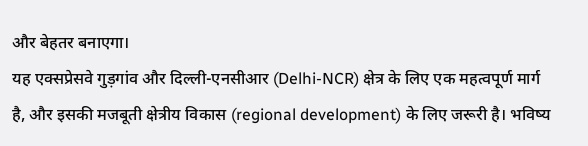और बेहतर बनाएगा।
यह एक्सप्रेसवे गुड़गांव और दिल्ली-एनसीआर (Delhi-NCR) क्षेत्र के लिए एक महत्वपूर्ण मार्ग है, और इसकी मजबूती क्षेत्रीय विकास (regional development) के लिए जरूरी है। भविष्य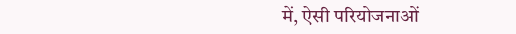में, ऐसी परियोजनाओं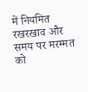में नियमित रखरखाव और समय पर मरम्मत को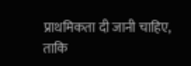प्राथमिकता दी जानी चाहिए, ताकि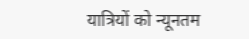यात्रियों को न्यूनतम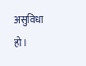असुविधा हो।